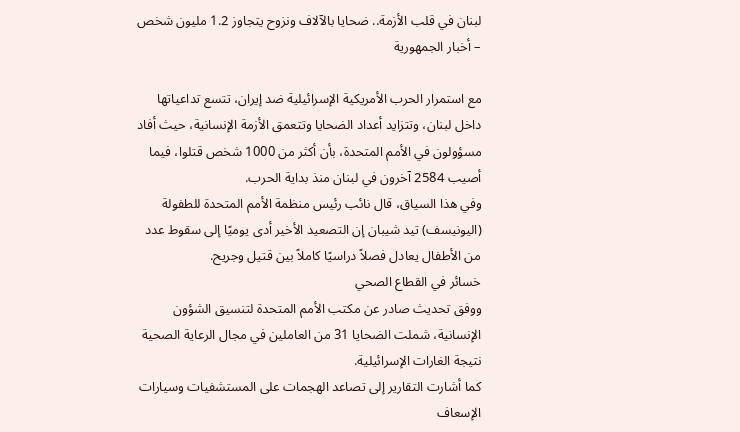لبنان في قلب الأزمة.. ضحايا بالآلاف ونزوح يتجاوز 1.2 مليون شخص – أخبار الجمهورية

مع استمرار الحرب الأمريكية الإسرائيلية ضد إيران، تتسع تداعياتها داخل لبنان، وتتزايد أعداد الضحايا وتتعمق الأزمة الإنسانية، حيث أفاد مسؤولون في الأمم المتحدة، بأن أكثر من 1000 شخص قتلوا، فيما أصيب 2584 آخرون في لبنان منذ بداية الحرب.
وفي هذا السياق، قال نائب رئيس منظمة الأمم المتحدة للطفولة (اليونيسف) تيد شيبان إن التصعيد الأخير أدى يوميًا إلى سقوط عدد من الأطفال يعادل فصلاً دراسيًا كاملاً بين قتيل وجريح.
خسائر في القطاع الصحي
ووفق تحديث صادر عن مكتب الأمم المتحدة لتنسيق الشؤون الإنسانية، شملت الضحايا 31 من العاملين في مجال الرعاية الصحية نتيجة الغارات الإسرائيلية.
كما أشارت التقارير إلى تصاعد الهجمات على المستشفيات وسيارات الإسعاف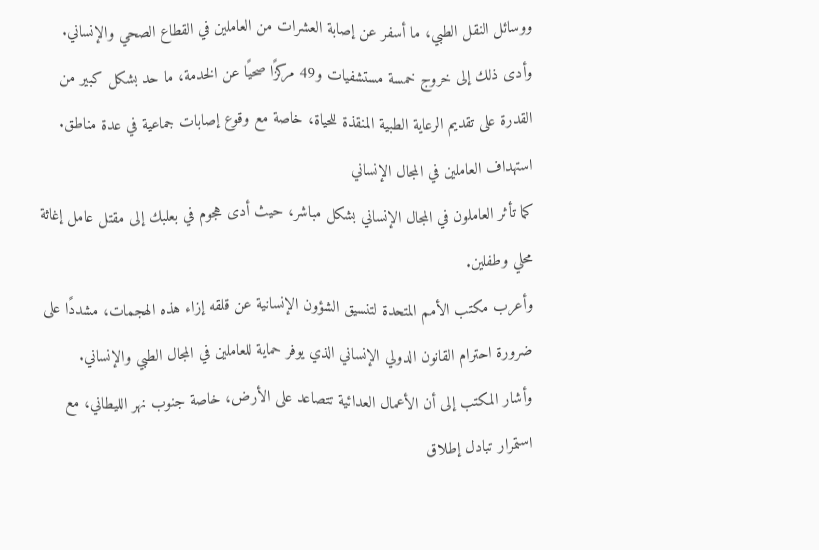ووسائل النقل الطبي، ما أسفر عن إصابة العشرات من العاملين في القطاع الصحي والإنساني.
وأدى ذلك إلى خروج خمسة مستشفيات و49 مركزًا صحيًا عن الخدمة، ما حد بشكل كبير من القدرة على تقديم الرعاية الطبية المنقذة للحياة، خاصة مع وقوع إصابات جماعية في عدة مناطق.
استهداف العاملين في المجال الإنساني
كما تأثر العاملون في المجال الإنساني بشكل مباشر، حيث أدى هجوم في بعلبك إلى مقتل عامل إغاثة محلي وطفلين.
وأعرب مكتب الأمم المتحدة لتنسيق الشؤون الإنسانية عن قلقه إزاء هذه الهجمات، مشددًا على ضرورة احترام القانون الدولي الإنساني الذي يوفر حماية للعاملين في المجال الطبي والإنساني.
وأشار المكتب إلى أن الأعمال العدائية تتصاعد على الأرض، خاصة جنوب نهر الليطاني، مع استمرار تبادل إطلاق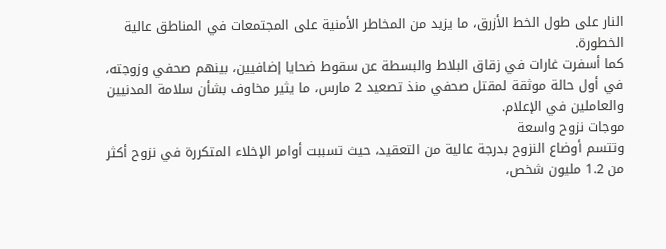النار على طول الخط الأزرق، ما يزيد من المخاطر الأمنية على المجتمعات في المناطق عالية الخطورة.
كما أسفرت غارات في زقاق البلاط والبسطة عن سقوط ضحايا إضافيين، بينهم صحفي وزوجته، في أول حالة موثقة لمقتل صحفي منذ تصعيد 2 مارس، ما يثير مخاوف بشأن سلامة المدنيين والعاملين في الإعلام.
موجات نزوح واسعة
وتتسم أوضاع النزوح بدرجة عالية من التعقيد، حيث تسببت أوامر الإخلاء المتكررة في نزوح أكثر من 1.2 مليون شخص،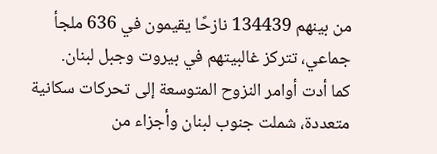من بينهم 134439 نازحًا يقيمون في 636 ملجأ جماعي، تتركز غالبيتهم في بيروت وجبل لبنان.
كما أدت أوامر النزوح المتوسعة إلى تحركات سكانية متعددة، شملت جنوب لبنان وأجزاء من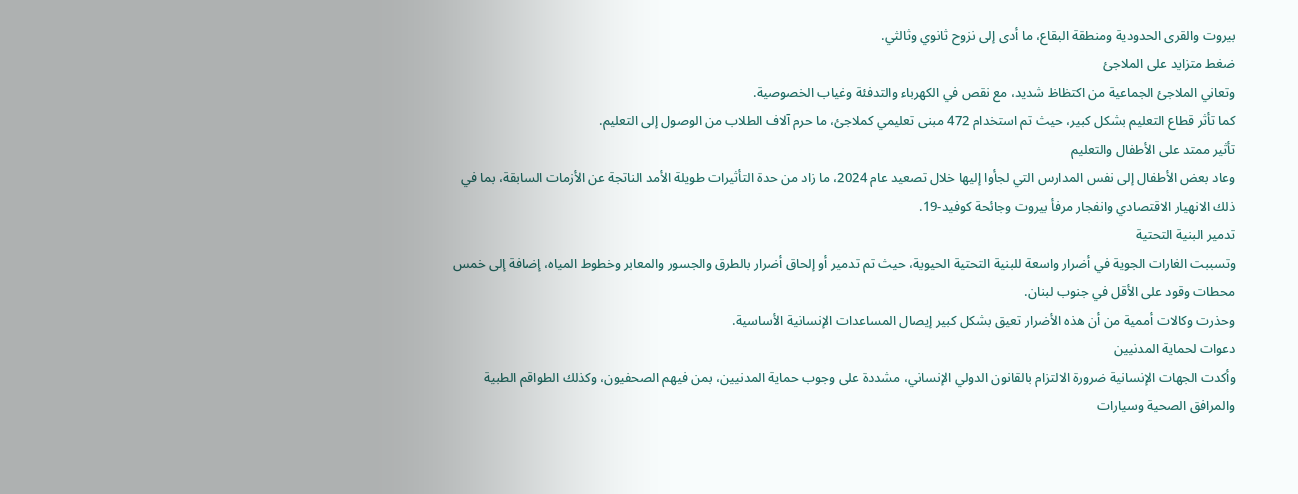بيروت والقرى الحدودية ومنطقة البقاع، ما أدى إلى نزوح ثانوي وثالثي.
ضغط متزايد على الملاجئ
وتعاني الملاجئ الجماعية من اكتظاظ شديد، مع نقص في الكهرباء والتدفئة وغياب الخصوصية.
كما تأثر قطاع التعليم بشكل كبير، حيث تم استخدام 472 مبنى تعليمي كملاجئ، ما حرم آلاف الطلاب من الوصول إلى التعليم.
تأثير ممتد على الأطفال والتعليم
وعاد بعض الأطفال إلى نفس المدارس التي لجأوا إليها خلال تصعيد عام 2024، ما زاد من حدة التأثيرات طويلة الأمد الناتجة عن الأزمات السابقة، بما في ذلك الانهيار الاقتصادي وانفجار مرفأ بيروت وجائحة كوفيد-19.
تدمير البنية التحتية
وتسببت الغارات الجوية في أضرار واسعة للبنية التحتية الحيوية، حيث تم تدمير أو إلحاق أضرار بالطرق والجسور والمعابر وخطوط المياه، إضافة إلى خمس محطات وقود على الأقل في جنوب لبنان.
وحذرت وكالات أممية من أن هذه الأضرار تعيق بشكل كبير إيصال المساعدات الإنسانية الأساسية.
دعوات لحماية المدنيين
وأكدت الجهات الإنسانية ضرورة الالتزام بالقانون الدولي الإنساني، مشددة على وجوب حماية المدنيين، بمن فيهم الصحفيون، وكذلك الطواقم الطبية والمرافق الصحية وسيارات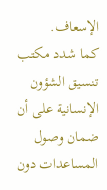الإسعاف.
كما شدد مكتب تنسيق الشؤون الإنسانية على أن ضمان وصول المساعدات دون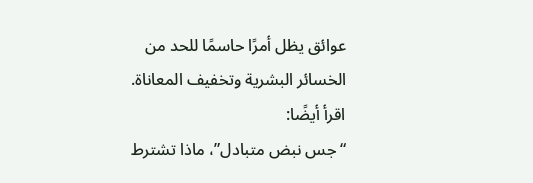عوائق يظل أمرًا حاسمًا للحد من الخسائر البشرية وتخفيف المعاناة.
اقرأ أيضًا:
“جس نبض متبادل”، ماذا تشترط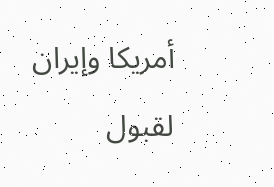أمريكا وإيران لقبول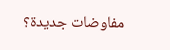مفاوضات جديدة؟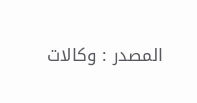المصدر : وكالات